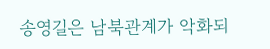송영길은 남북관계가 악화되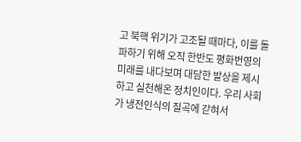고 북핵 위기가 고조될 때마다, 이를 돌파하기 위해 오직 한반도 평화번영의 미래를 내다보며 대담한 발상을 제시하고 실천해온 정치인이다. 우리 사회가 냉전인식의 질곡에 갇혀서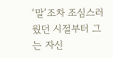‘말’조차 조심스러웠던 시절부터 그는 자신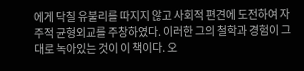에게 닥칠 유불리를 따지지 않고 사회적 편견에 도전하여 자주적 균형외교를 주창하였다. 이러한 그의 철학과 경험이 그대로 녹아있는 것이 이 책이다. 오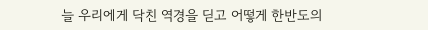늘 우리에게 닥친 역경을 딛고 어떻게 한반도의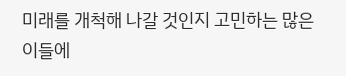미래를 개척해 나갈 것인지 고민하는 많은 이들에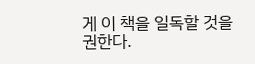게 이 책을 일독할 것을 권한다.